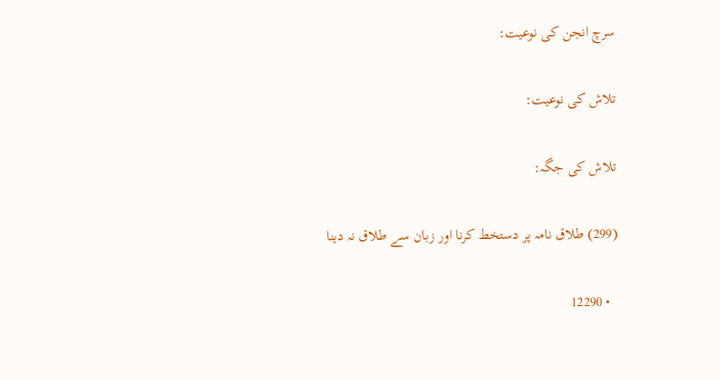سرچ انجن کی نوعیت:

تلاش کی نوعیت:

تلاش کی جگہ:

(299) طلاق نامہ پر دستخط کرنا اور زبان سے طلاق نہ دینا

  • 12290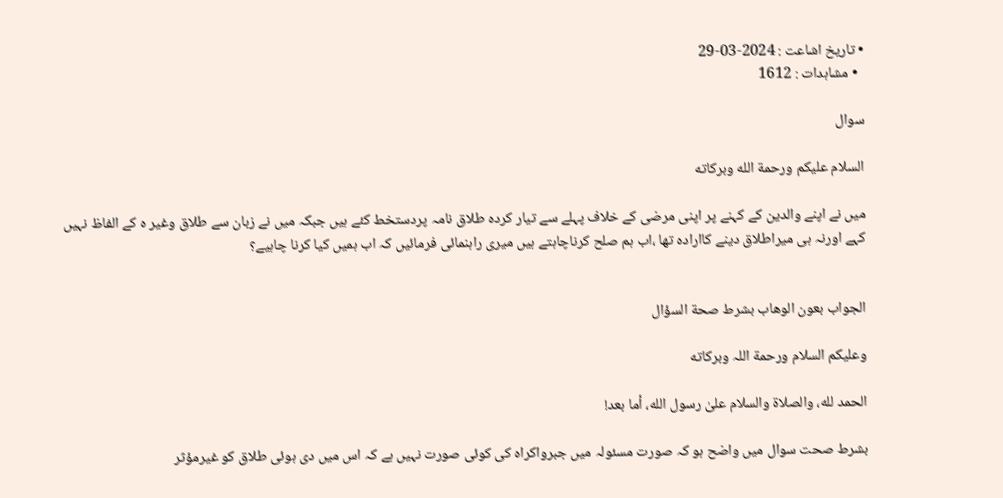• تاریخ اشاعت : 2024-03-29
  • مشاہدات : 1612

سوال

السلام عليكم ورحمة الله وبركاته

میں نے اپنے والدین کے کہنے پر اپنی مرضی کے خلاف پہلے سے تیار کردہ طلاق نامہ پردستخط کئے ہیں جبکہ میں نے زبان سے طلاق وغیر ہ کے الفاظ نہیں کہے اورنہ ہی میراطلاق دینے کاارادہ تھا ،اب ہم صلح کرناچاہتے ہیں میری راہنمائی فرمائیں کہ اب ہمیں کیا کرنا چاہیے؟


الجواب بعون الوهاب بشرط صحة السؤال

وعلیکم السلام ورحمة اللہ وبرکاته

الحمد لله، والصلاة والسلام علىٰ رسول الله، أما بعد!

بشرط صحت سوال میں واضح ہو کہ صورت مسئولہ میں جبرواکراہ کی کوئی صورت نہیں ہے کہ اس میں دی ہوئی طلاق کو غیرمؤثر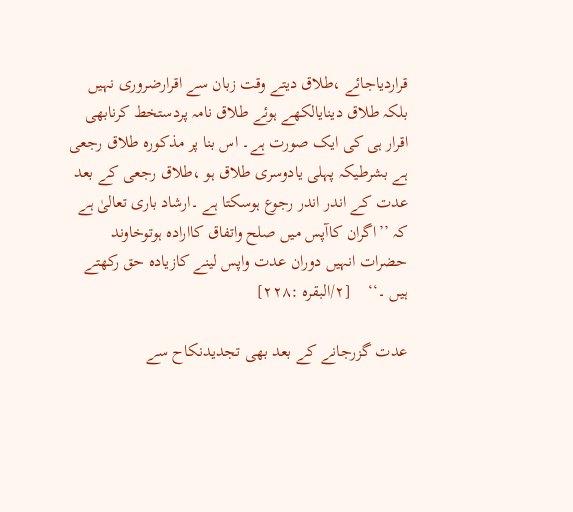قراردیاجائے ،طلاق دیتے وقت زبان سے اقرارضروری نہیں بلکہ طلاق دینایالکھے ہوئے طلاق نامہ پردستخط کرنابھی اقرار ہی کی ایک صورت ہے۔ اس بنا پر مذکورہ طلاق رجعی ہے بشرطیکہ پہلی یادوسری طلاق ہو ،طلاق رجعی کے بعد عدت کے اندر اندر رجوع ہوسکتا ہے ۔ارشاد باری تعالیٰ ہے کہ ’’اگران کاآپس میں صلح واتفاق کاارادہ ہوتوخاوند حضرات انہیں دوران عدت واپس لینے کازیادہ حق رکھتے ہیں ۔‘‘    [۲/البقرہ :۲۲۸]

عدت گزرجانے کے بعد بھی تجدیدنکاح سے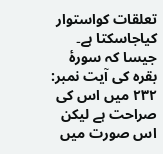تعلقات کواستوار کیاجاسکتا ہے۔ جیسا کہ سورۂ بقرہ کی آیت نمبر: ۲۳۲ میں اس کی صراحت ہے لیکن اس صورت میں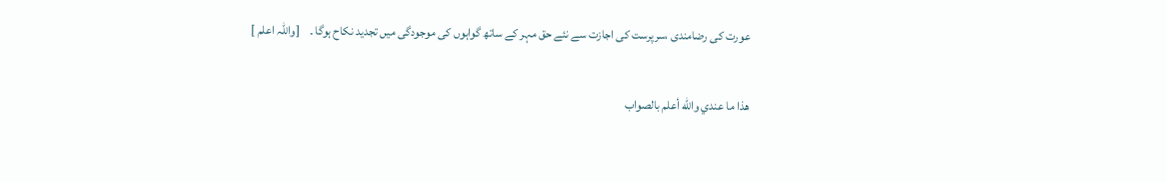عورت کی رضامندی ،سرپرست کی اجازت سے نئے حق مہر کے ساتھ گواہوں کی موجودگی میں تجدید نکاح ہوگا ۔    [واللہ اعلم ]

ھذا ما عندي والله أعلم بالصواب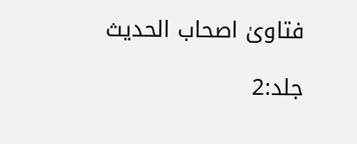فتاویٰ اصحاب الحدیث

جلد:2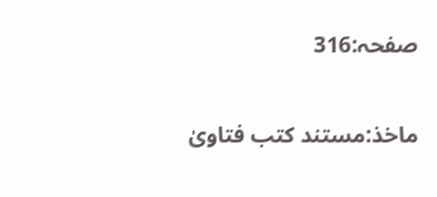صفحہ:316

ماخذ:مستند کتب فتاویٰ